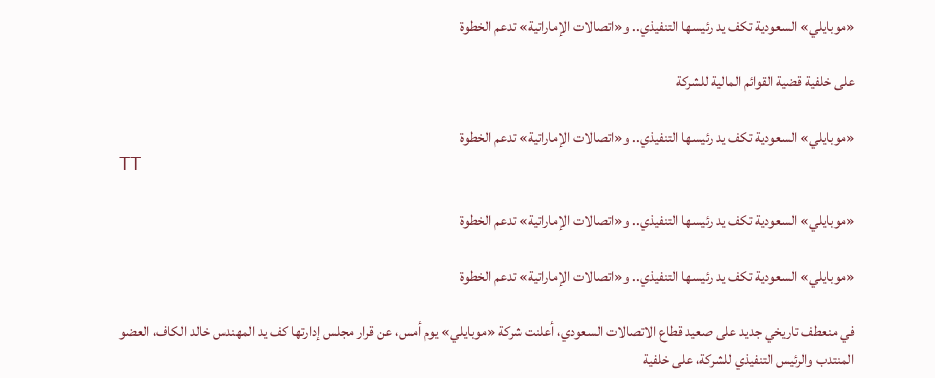«موبايلي» السعودية تكف يد رئيسها التنفيذي.. و«اتصالات الإماراتية» تدعم الخطوة

على خلفية قضية القوائم المالية للشركة

«موبايلي» السعودية تكف يد رئيسها التنفيذي.. و«اتصالات الإماراتية» تدعم الخطوة
TT

«موبايلي» السعودية تكف يد رئيسها التنفيذي.. و«اتصالات الإماراتية» تدعم الخطوة

«موبايلي» السعودية تكف يد رئيسها التنفيذي.. و«اتصالات الإماراتية» تدعم الخطوة

في منعطف تاريخي جديد على صعيد قطاع الاتصالات السعودي، أعلنت شركة «موبايلي» يوم أمس، عن قرار مجلس إدارتها كف يد المهندس خالد الكاف، العضو المنتدب والرئيس التنفيذي للشركة، على خلفية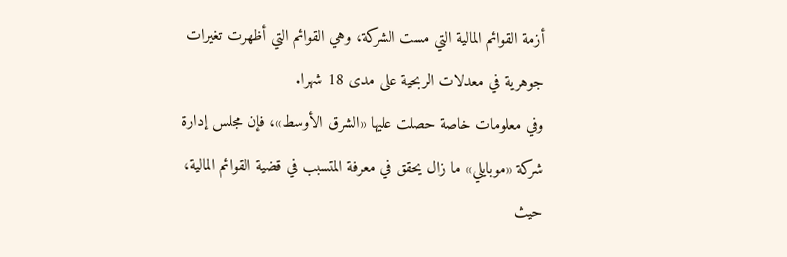أزمة القوائم المالية التي مست الشركة، وهي القوائم التي أظهرت تغيرات جوهرية في معدلات الربحية على مدى 18 شهرا.
وفي معلومات خاصة حصلت عليها «الشرق الأوسط»، فإن مجلس إدارة شركة «موبايلي» ما زال يحقق في معرفة المتسبب في قضية القوائم المالية، حيث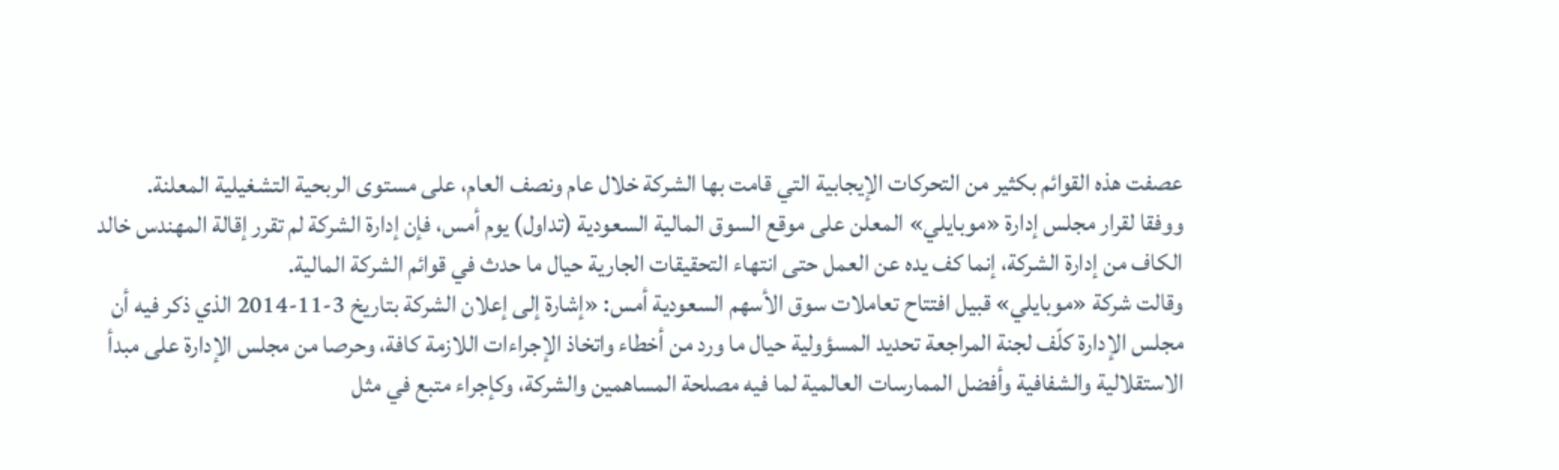عصفت هذه القوائم بكثير من التحركات الإيجابية التي قامت بها الشركة خلال عام ونصف العام، على مستوى الربحية التشغيلية المعلنة.
ووفقا لقرار مجلس إدارة «موبايلي» المعلن على موقع السوق المالية السعودية (تداول) يوم أمس، فإن إدارة الشركة لم تقرر إقالة المهندس خالد الكاف من إدارة الشركة، إنما كف يده عن العمل حتى انتهاء التحقيقات الجارية حيال ما حدث في قوائم الشركة المالية.
وقالت شركة «موبايلي» قبيل افتتاح تعاملات سوق الأسهم السعودية أمس: «إشارة إلى إعلان الشركة بتاريخ 3-11-2014 الذي ذكر فيه أن مجلس الإدارة كلّف لجنة المراجعة تحديد المسؤولية حيال ما ورد من أخطاء واتخاذ الإجراءات اللازمة كافة، وحرصا من مجلس الإدارة على مبدأ الاستقلالية والشفافية وأفضل الممارسات العالمية لما فيه مصلحة المساهمين والشركة، وكإجراء متبع في مثل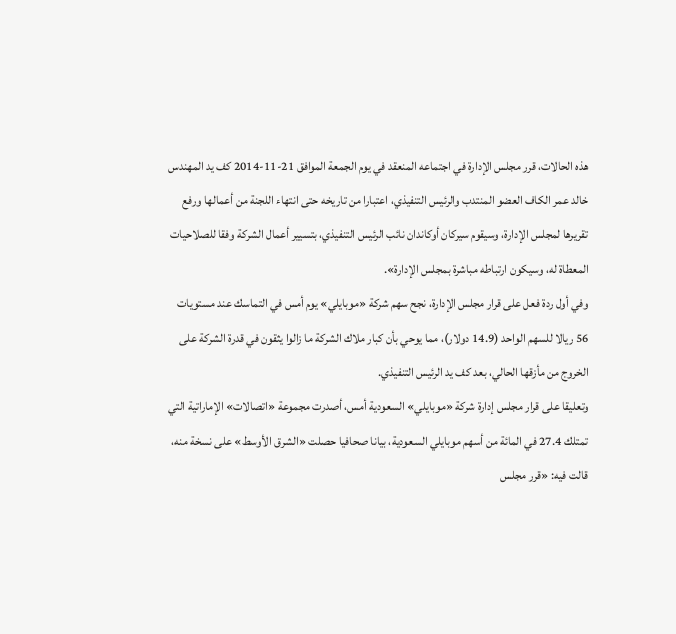هذه الحالات، قرر مجلس الإدارة في اجتماعه المنعقد في يوم الجمعة الموافق 21-11-2014 كف يد المهندس خالد عمر الكاف العضو المنتدب والرئيس التنفيذي، اعتبارا من تاريخه حتى انتهاء اللجنة من أعمالها ورفع تقريرها لمجلس الإدارة، وسيقوم سيركان أوكاندان نائب الرئيس التنفيذي، بتسيير أعمال الشركة وفقا للصلاحيات المعطاة له، وسيكون ارتباطه مباشرة بمجلس الإدارة».
وفي أول ردة فعل على قرار مجلس الإدارة، نجح سهم شركة «موبايلي» يوم أمس في التماسك عند مستويات 56 ريالا للسهم الواحد (14.9 دولار)، مما يوحي بأن كبار ملاك الشركة ما زالوا يثقون في قدرة الشركة على الخروج من مأزقها الحالي، بعد كف يد الرئيس التنفيذي.
وتعليقا على قرار مجلس إدارة شركة «موبايلي» السعودية أمس، أصدرت مجموعة «اتصالات» الإماراتية التي تمتلك 27.4 في المائة من أسهم موبايلي السعودية، بيانا صحافيا حصلت «الشرق الأوسط» على نسخة منه، قالت فيه: «قرر مجلس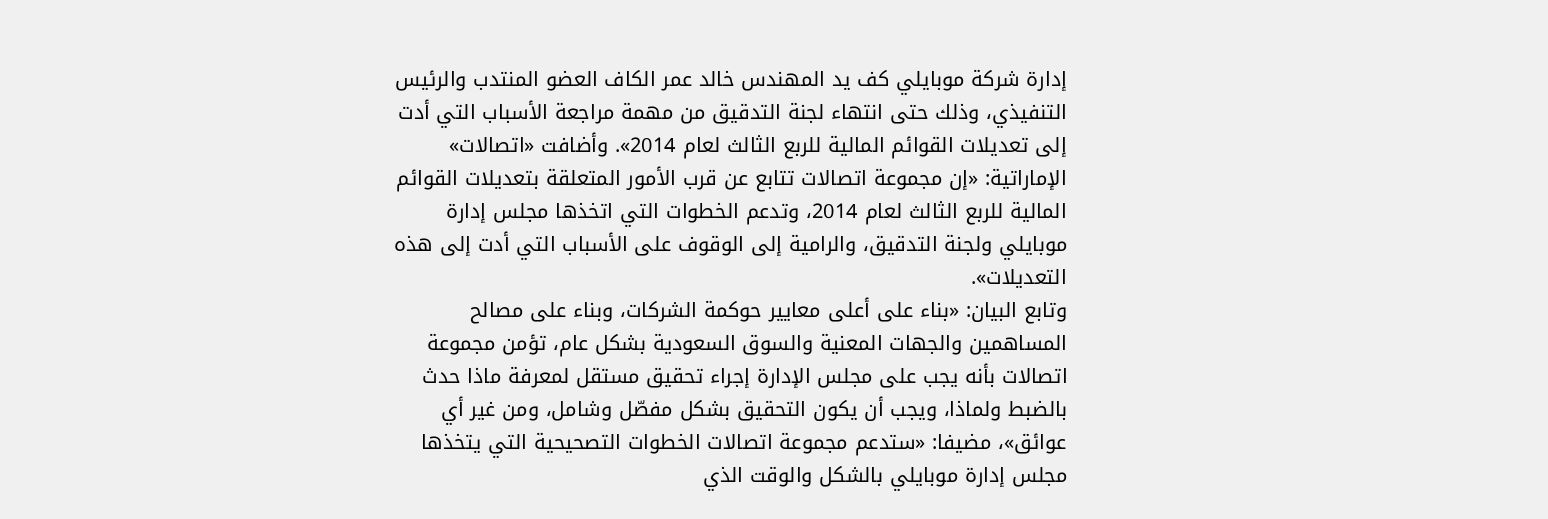إدارة شركة موبايلي كف يد المهندس خالد عمر الكاف العضو المنتدب والرئيس التنفيذي، وذلك حتى انتهاء لجنة التدقيق من مهمة مراجعة الأسباب التي أدت إلى تعديلات القوائم المالية للربع الثالث لعام 2014». وأضافت «اتصالات» الإماراتية: «إن مجموعة اتصالات تتابع عن قرب الأمور المتعلقة بتعديلات القوائم المالية للربع الثالث لعام 2014، وتدعم الخطوات التي اتخذها مجلس إدارة موبايلي ولجنة التدقيق، والرامية إلى الوقوف على الأسباب التي أدت إلى هذه التعديلات».
وتابع البيان: «بناء على أعلى معايير حوكمة الشركات، وبناء على مصالح المساهمين والجهات المعنية والسوق السعودية بشكل عام، تؤمن مجموعة اتصالات بأنه يجب على مجلس الإدارة إجراء تحقيق مستقل لمعرفة ماذا حدث بالضبط ولماذا، ويجب أن يكون التحقيق بشكل مفصّل وشامل، ومن غير أي عوائق»، مضيفا: «ستدعم مجموعة اتصالات الخطوات التصحيحية التي يتخذها مجلس إدارة موبايلي بالشكل والوقت الذي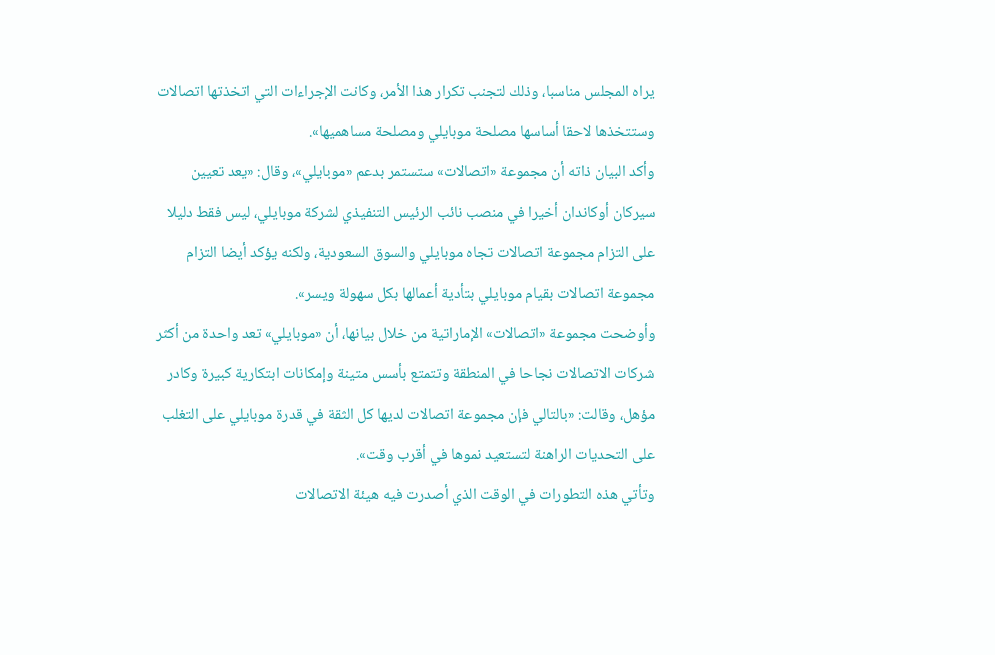يراه المجلس مناسبا، وذلك لتجنب تكرار هذا الأمر، وكانت الإجراءات التي اتخذتها اتصالات وستتخذها لاحقا أساسها مصلحة موبايلي ومصلحة مساهميها».
وأكد البيان ذاته أن مجموعة «اتصالات» ستستمر بدعم «موبايلي»، وقال: «يعد تعيين سيركان أوكاندان أخيرا في منصب نائب الرئيس التنفيذي لشركة موبايلي، ليس فقط دليلا على التزام مجموعة اتصالات تجاه موبايلي والسوق السعودية، ولكنه يؤكد أيضا التزام مجموعة اتصالات بقيام موبايلي بتأدية أعمالها بكل سهولة ويسر».
وأوضحت مجموعة «اتصالات» الإماراتية من خلال بيانها، أن «موبايلي» تعد واحدة من أكثر شركات الاتصالات نجاحا في المنطقة وتتمتع بأسس متينة وإمكانات ابتكارية كبيرة وكادر مؤهل، وقالت: «بالتالي فإن مجموعة اتصالات لديها كل الثقة في قدرة موبايلي على التغلب على التحديات الراهنة لتستعيد نموها في أقرب وقت».
وتأتي هذه التطورات في الوقت الذي أصدرت فيه هيئة الاتصالات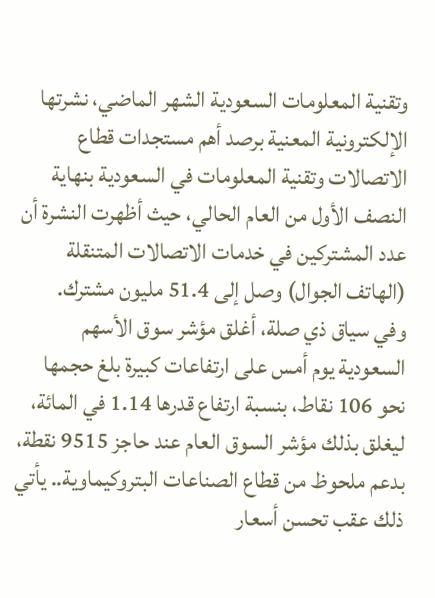وتقنية المعلومات السعودية الشهر الماضي، نشرتها الإلكترونية المعنية برصد أهم مستجدات قطاع الاتصالات وتقنية المعلومات في السعودية بنهاية النصف الأول من العام الحالي، حيث أظهرت النشرة أن عدد المشتركين في خدمات الاتصالات المتنقلة (الهاتف الجوال) وصل إلى 51.4 مليون مشترك.
وفي سياق ذي صلة، أغلق مؤشر سوق الأسهم السعودية يوم أمس على ارتفاعات كبيرة بلغ حجمها نحو 106 نقاط، بنسبة ارتفاع قدرها 1.14 في المائة، ليغلق بذلك مؤشر السوق العام عند حاجز 9515 نقطة، بدعم ملحوظ من قطاع الصناعات البتروكيماوية.. يأتي ذلك عقب تحسن أسعار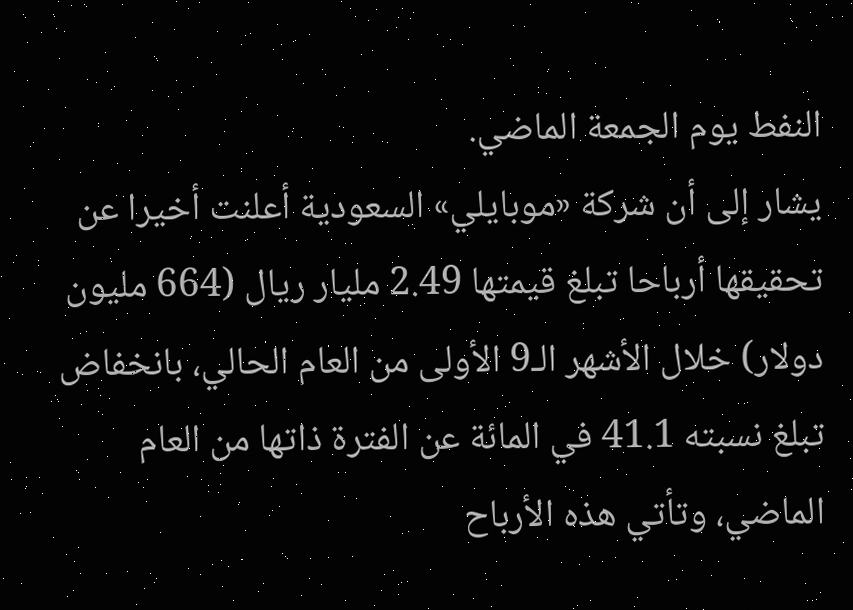النفط يوم الجمعة الماضي.
يشار إلى أن شركة «موبايلي» السعودية أعلنت أخيرا عن تحقيقها أرباحا تبلغ قيمتها 2.49 مليار ريال (664 مليون دولار) خلال الأشهر الـ9 الأولى من العام الحالي، بانخفاض تبلغ نسبته 41.1 في المائة عن الفترة ذاتها من العام الماضي، وتأتي هذه الأرباح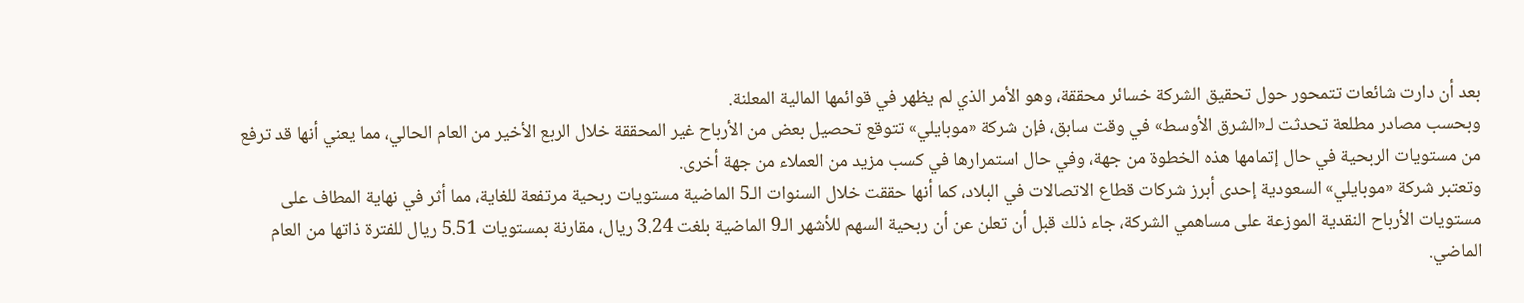بعد أن دارت شائعات تتمحور حول تحقيق الشركة خسائر محققة، وهو الأمر الذي لم يظهر في قوائمها المالية المعلنة.
وبحسب مصادر مطلعة تحدثت لـ«الشرق الأوسط» في وقت سابق، فإن شركة «موبايلي» تتوقع تحصيل بعض من الأرباح غير المحققة خلال الربع الأخير من العام الحالي، مما يعني أنها قد ترفع من مستويات الربحية في حال إتمامها هذه الخطوة من جهة، وفي حال استمرارها في كسب مزيد من العملاء من جهة أخرى.
وتعتبر شركة «موبايلي» السعودية إحدى أبرز شركات قطاع الاتصالات في البلاد، كما أنها حققت خلال السنوات الـ5 الماضية مستويات ربحية مرتفعة للغاية، مما أثر في نهاية المطاف على مستويات الأرباح النقدية الموزعة على مساهمي الشركة، جاء ذلك قبل أن تعلن عن أن ربحية السهم للأشهر الـ9 الماضية بلغت 3.24 ريال، مقارنة بمستويات 5.51 ريال للفترة ذاتها من العام الماضي.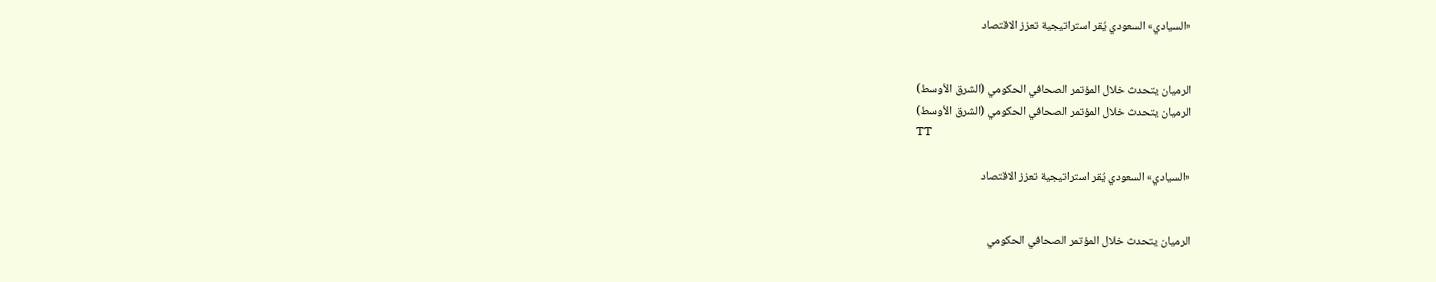«السيادي» السعودي يُقر استراتيجية تعزز الاقتصاد


الرميان يتحدث خلال المؤتمر الصحافي الحكومي (الشرق الأوسط)
الرميان يتحدث خلال المؤتمر الصحافي الحكومي (الشرق الأوسط)
TT

«السيادي» السعودي يُقر استراتيجية تعزز الاقتصاد


الرميان يتحدث خلال المؤتمر الصحافي الحكومي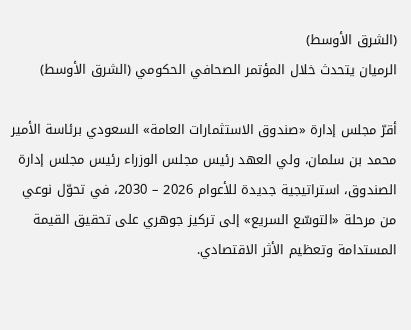(الشرق الأوسط)
الرميان يتحدث خلال المؤتمر الصحافي الحكومي (الشرق الأوسط)

أقرّ مجلس إدارة «صندوق الاستثمارات العامة» السعودي برئاسة الأمير محمد بن سلمان، ولي العهد رئيس مجلس الوزراء رئيس مجلس إدارة الصندوق، استراتيجية جديدة للأعوام 2026 – 2030، في تحوّل نوعي من مرحلة «التوسّع السريع» إلى تركيز جوهري على تحقيق القيمة المستدامة وتعظيم الأثر الاقتصادي.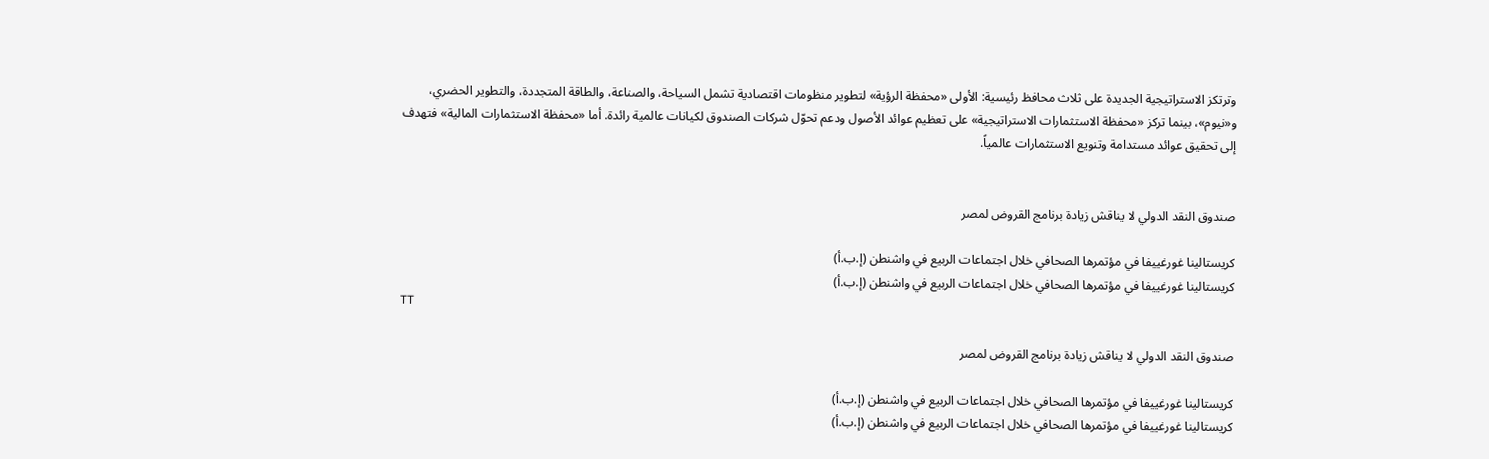وترتكز الاستراتيجية الجديدة على ثلاث محافظ رئيسية: الأولى «محفظة الرؤية» لتطوير منظومات اقتصادية تشمل السياحة، والصناعة، والطاقة المتجددة، والتطوير الحضري، و«نيوم»، بينما تركز «محفظة الاستثمارات الاستراتيجية» على تعظيم عوائد الأصول ودعم تحوّل شركات الصندوق لكيانات عالمية رائدة. أما «محفظة الاستثمارات المالية» فتهدف إلى تحقيق عوائد مستدامة وتنويع الاستثمارات عالمياً.


صندوق النقد الدولي لا يناقش زيادة برنامج القروض لمصر

كريستالينا غورغييفا في مؤتمرها الصحافي خلال اجتماعات الربيع في واشنطن (إ.ب.أ)
كريستالينا غورغييفا في مؤتمرها الصحافي خلال اجتماعات الربيع في واشنطن (إ.ب.أ)
TT

صندوق النقد الدولي لا يناقش زيادة برنامج القروض لمصر

كريستالينا غورغييفا في مؤتمرها الصحافي خلال اجتماعات الربيع في واشنطن (إ.ب.أ)
كريستالينا غورغييفا في مؤتمرها الصحافي خلال اجتماعات الربيع في واشنطن (إ.ب.أ)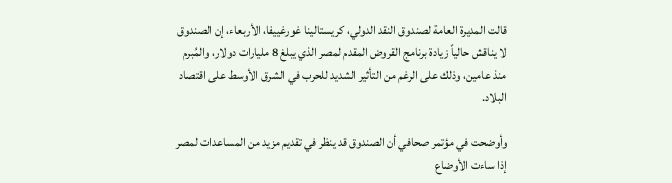قالت المديرة العامة لصندوق النقد الدولي، كريستالينا غورغييفا، الأربعاء، إن الصندوق لا يناقش حالياً زيادة برنامج القروض المقدم لمصر الذي يبلغ 8 مليارات دولار، والمُبرم منذ عامين، وذلك على الرغم من التأثير الشديد للحرب في الشرق الأوسط على اقتصاد البلاد.

وأوضحت في مؤتمر صحافي أن الصندوق قد ينظر في تقديم مزيد من المساعدات لمصر إذا ساءت الأوضاع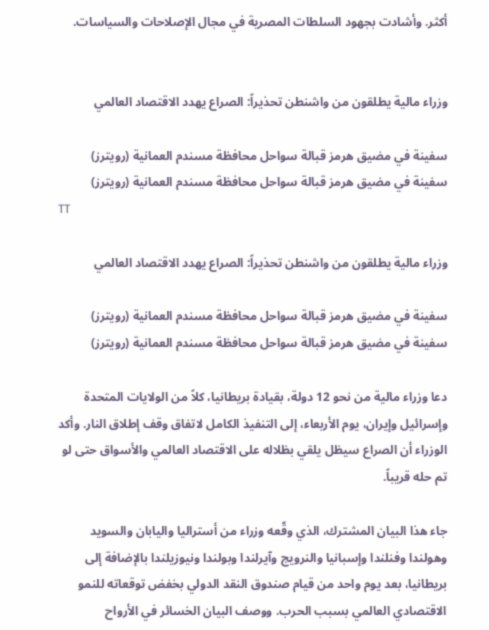أكثر. وأشادت بجهود السلطات المصرية في مجال الإصلاحات والسياسات.


وزراء مالية يطلقون من واشنطن تحذيراً: الصراع يهدد الاقتصاد العالمي

سفينة في مضيق هرمز قبالة سواحل محافظة مسندم العمانية (رويترز)
سفينة في مضيق هرمز قبالة سواحل محافظة مسندم العمانية (رويترز)
TT

وزراء مالية يطلقون من واشنطن تحذيراً: الصراع يهدد الاقتصاد العالمي

سفينة في مضيق هرمز قبالة سواحل محافظة مسندم العمانية (رويترز)
سفينة في مضيق هرمز قبالة سواحل محافظة مسندم العمانية (رويترز)

دعا وزراء مالية من نحو 12 دولة، بقيادة بريطانيا، كلاً من الولايات المتحدة وإسرائيل وإيران، يوم الأربعاء، إلى التنفيذ الكامل لاتفاق وقف إطلاق النار. وأكد الوزراء أن الصراع سيظل يلقي بظلاله على الاقتصاد العالمي والأسواق حتى لو تم حله قريباً.

جاء هذا البيان المشترك، الذي وقّعه وزراء من أستراليا واليابان والسويد وهولندا وفنلندا وإسبانيا والنرويج وآيرلندا وبولندا ونيوزيلندا بالإضافة إلى بريطانيا، بعد يوم واحد من قيام صندوق النقد الدولي بخفض توقعاته للنمو الاقتصادي العالمي بسبب الحرب. ووصف البيان الخسائر في الأرواح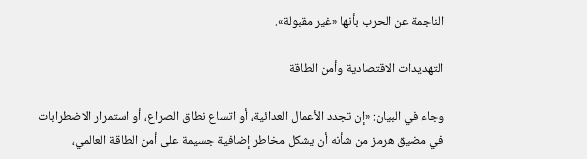الناجمة عن الحرب بأنها «غير مقبولة».

التهديدات الاقتصادية وأمن الطاقة

وجاء في البيان: «إن تجدد الأعمال العدائية، أو اتساع نطاق الصراع، أو استمرار الاضطرابات في مضيق هرمز من شأنه أن يشكل مخاطر إضافية جسيمة على أمن الطاقة العالمي،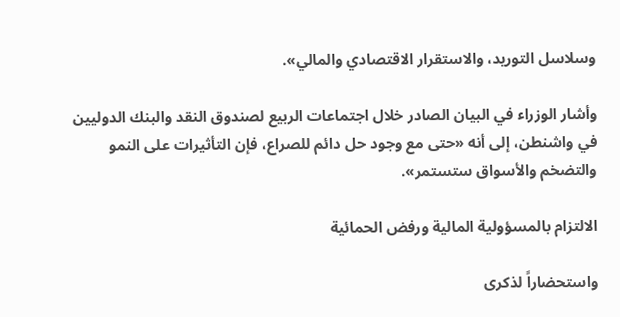وسلاسل التوريد، والاستقرار الاقتصادي والمالي».

وأشار الوزراء في البيان الصادر خلال اجتماعات الربيع لصندوق النقد والبنك الدوليين في واشنطن، إلى أنه «حتى مع وجود حل دائم للصراع، فإن التأثيرات على النمو والتضخم والأسواق ستستمر».

الالتزام بالمسؤولية المالية ورفض الحمائية

واستحضاراً لذكرى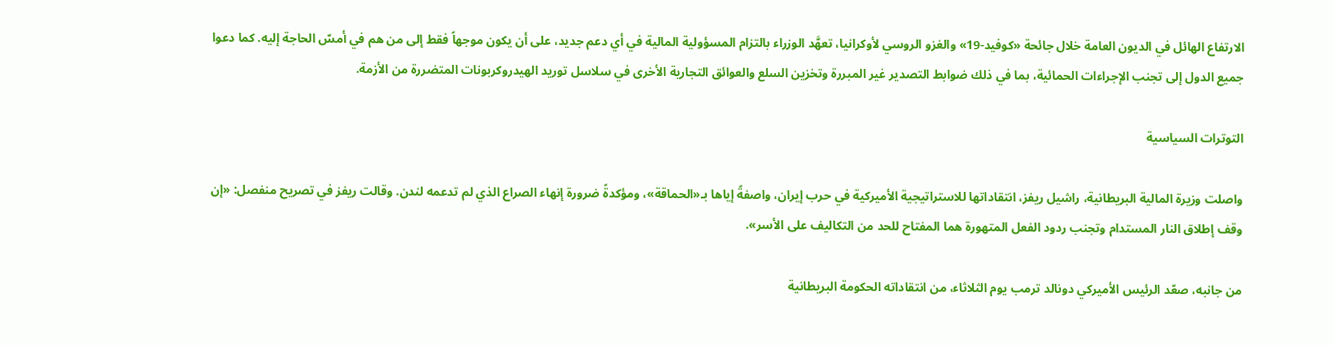الارتفاع الهائل في الديون العامة خلال جائحة «كوفيد-19» والغزو الروسي لأوكرانيا، تعهَّد الوزراء بالتزام المسؤولية المالية في أي دعم جديد، على أن يكون موجهاً فقط إلى من هم في أمسّ الحاجة إليه. كما دعوا جميع الدول إلى تجنب الإجراءات الحمائية، بما في ذلك ضوابط التصدير غير المبررة وتخزين السلع والعوائق التجارية الأخرى في سلاسل توريد الهيدروكربونات المتضررة من الأزمة.

التوترات السياسية

واصلت وزيرة المالية البريطانية، راشيل ريفز، انتقاداتها للاستراتيجية الأميركية في حرب إيران، واصفةً إياها بـ«الحماقة»، ومؤكدةً ضرورة إنهاء الصراع الذي لم تدعمه لندن. وقالت ريفز في تصريح منفصل: «إن وقف إطلاق النار المستدام وتجنب ردود الفعل المتهورة هما المفتاح للحد من التكاليف على الأسر».

من جانبه، صعّد الرئيس الأميركي دونالد ترمب يوم الثلاثاء، من انتقاداته الحكومة البريطانية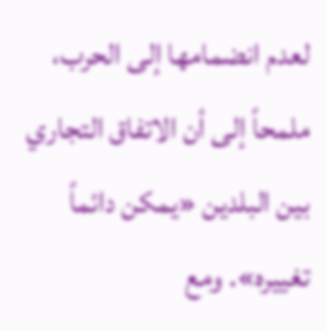لعدم انضمامها إلى الحرب، ملمحاً إلى أن الاتفاق التجاري بين البلدين «يمكن دائماً تغييره». ومع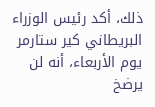ذلك، أكد رئيس الوزراء البريطاني كير ستارمر يوم الأربعاء، أنه لن يرضخ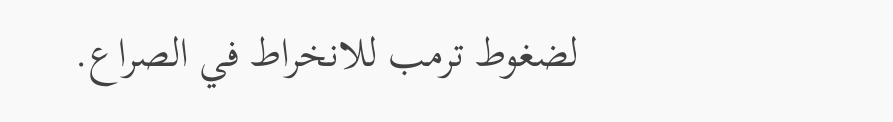لضغوط ترمب للانخراط في الصراع.